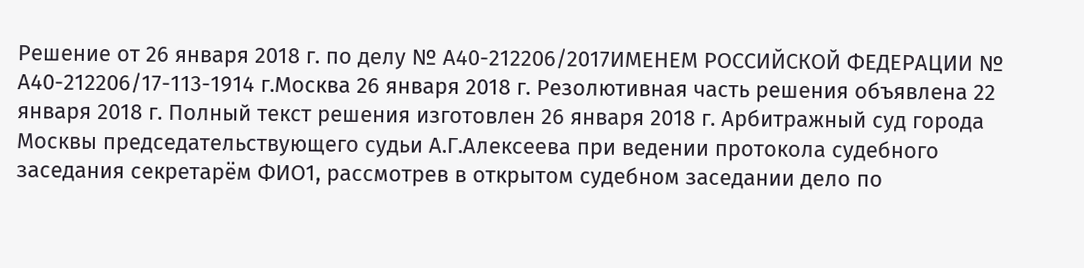Решение от 26 января 2018 г. по делу № А40-212206/2017ИМЕНЕМ РОССИЙСКОЙ ФЕДЕРАЦИИ № А40-212206/17-113-1914 г.Москва 26 января 2018 г. Резолютивная часть решения объявлена 22 января 2018 г. Полный текст решения изготовлен 26 января 2018 г. Арбитражный суд города Москвы председательствующего судьи А.Г.Алексеева при ведении протокола судебного заседания секретарём ФИО1, рассмотрев в открытом судебном заседании дело по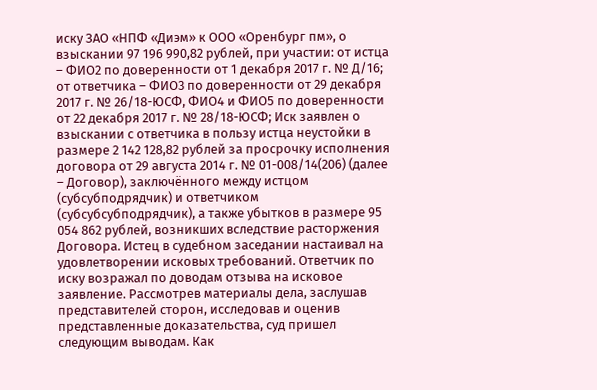иску ЗАО «НПФ «Диэм» к ООО «Оренбург пм», о взыскании 97 196 990,82 рублей, при участии: от истца – ФИО2 по доверенности от 1 декабря 2017 г. № Д/16; от ответчика – ФИО3 по доверенности от 29 декабря 2017 г. № 26/18-ЮСФ, ФИО4 и ФИО5 по доверенности от 22 декабря 2017 г. № 28/18-ЮСФ; Иск заявлен о взыскании с ответчика в пользу истца неустойки в размере 2 142 128,82 рублей за просрочку исполнения договора от 29 августа 2014 г. № 01-008/14(206) (далее – Договор), заключённого между истцом (субсубподрядчик) и ответчиком (субсубсубподрядчик), а также убытков в размере 95 054 862 рублей, возникших вследствие расторжения Договора. Истец в судебном заседании настаивал на удовлетворении исковых требований. Ответчик по иску возражал по доводам отзыва на исковое заявление. Рассмотрев материалы дела, заслушав представителей сторон, исследовав и оценив представленные доказательства, суд пришел следующим выводам. Как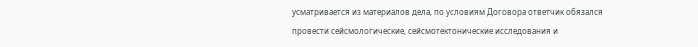усматривается из материалов дела, по условиям Договора ответчик обязался провести сейсмологические, сейсмотектонические исследования и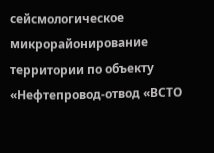сейсмологическое микрорайонирование территории по объекту «Нефтепровод-отвод «ВСТО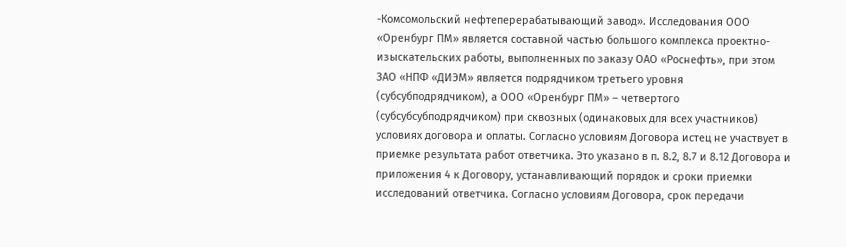-Комсомольский нефтеперерабатывающий завод». Исследования ООО «Оренбург ПМ» является составной частью большого комплекса проектно-изыскательских работы, выполненных по заказу ОАО «Роснефть», при этом ЗАО «НПФ «ДИЭМ» является подрядчиком третьего уровня (субсубподрядчиком), а ООО «Оренбург ПМ» – четвертого (субсубсубподрядчиком) при сквозных (одинаковых для всех участников) условиях договора и оплаты. Согласно условиям Договора истец не участвует в приемке результата работ ответчика. Это указано в п. 8.2, 8.7 и 8.12 Договора и приложения 4 к Договору, устанавливающий порядок и сроки приемки исследований ответчика. Согласно условиям Договора, срок передачи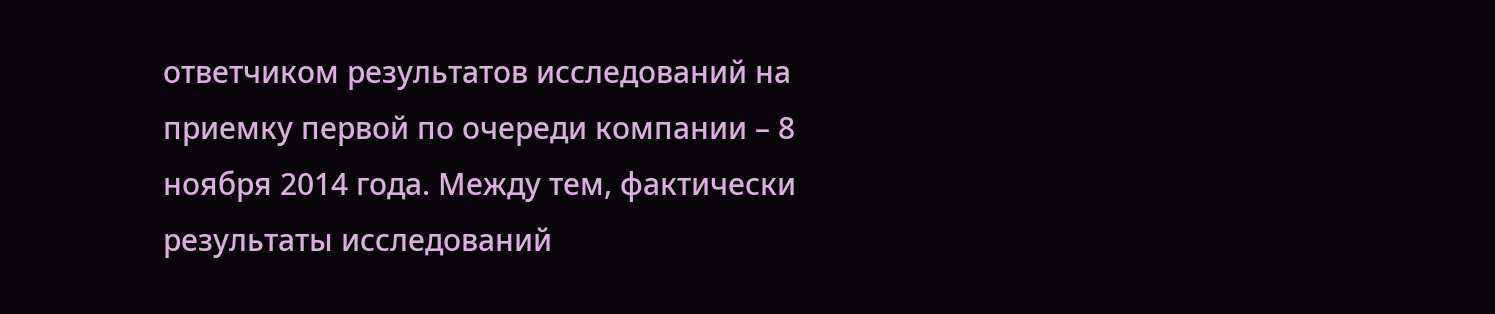ответчиком результатов исследований на приемку первой по очереди компании – 8 ноября 2014 года. Между тем, фактически результаты исследований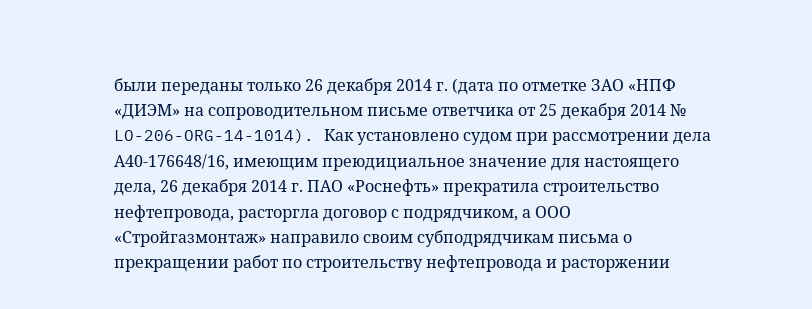были переданы только 26 декабря 2014 г. (дата по отметке ЗАО «НПФ «ДИЭМ» на сопроводительном письме ответчика от 25 декабря 2014 № LO-206-ORG-14-1014). Как установлено судом при рассмотрении дела А40-176648/16, имеющим преюдициальное значение для настоящего дела, 26 декабря 2014 г. ПАО «Роснефть» прекратила строительство нефтепровода, расторгла договор с подрядчиком, а ООО «Стройгазмонтаж» направило своим субподрядчикам письма о прекращении работ по строительству нефтепровода и расторжении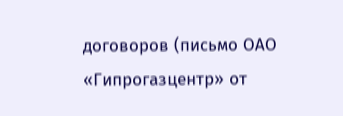договоров (письмо ОАО «Гипрогазцентр» от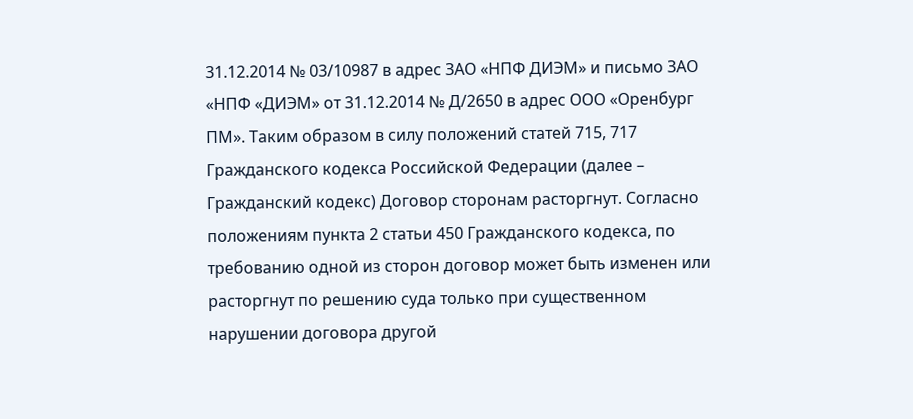31.12.2014 № 03/10987 в адрес ЗАО «НПФ ДИЭМ» и письмо ЗАО «НПФ «ДИЭМ» от 31.12.2014 № Д/2650 в адрес ООО «Оренбург ПМ». Таким образом в силу положений статей 715, 717 Гражданского кодекса Российской Федерации (далее – Гражданский кодекс) Договор сторонам расторгнут. Согласно положениям пункта 2 статьи 450 Гражданского кодекса, по требованию одной из сторон договор может быть изменен или расторгнут по решению суда только при существенном нарушении договора другой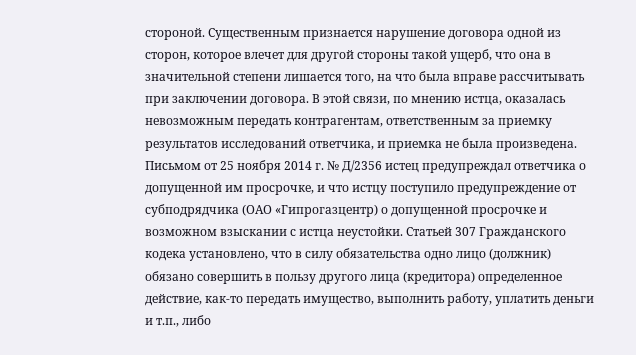стороной. Существенным признается нарушение договора одной из сторон, которое влечет для другой стороны такой ущерб, что она в значительной степени лишается того, на что была вправе рассчитывать при заключении договора. В этой связи, по мнению истца, оказалась невозможным передать контрагентам, ответственным за приемку результатов исследований ответчика, и приемка не была произведена. Письмом от 25 ноября 2014 г. № Д/2356 истец предупреждал ответчика о допущенной им просрочке, и что истцу поступило предупреждение от субподрядчика (ОАО «Гипрогазцентр) о допущенной просрочке и возможном взыскании с истца неустойки. Статьей 307 Гражданского кодека установлено, что в силу обязательства одно лицо (должник) обязано совершить в пользу другого лица (кредитора) определенное действие, как-то передать имущество, выполнить работу, уплатить деньги и т.п., либо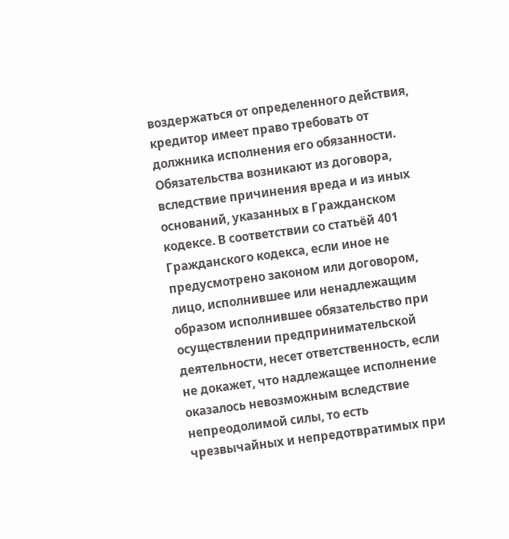воздержаться от определенного действия, кредитор имеет право требовать от должника исполнения его обязанности. Обязательства возникают из договора, вследствие причинения вреда и из иных оснований, указанных в Гражданском кодексе. В соответствии со статьёй 401 Гражданского кодекса, если иное не предусмотрено законом или договором, лицо, исполнившее или ненадлежащим образом исполнившее обязательство при осуществлении предпринимательской деятельности, несет ответственность, если не докажет, что надлежащее исполнение оказалось невозможным вследствие непреодолимой силы, то есть чрезвычайных и непредотвратимых при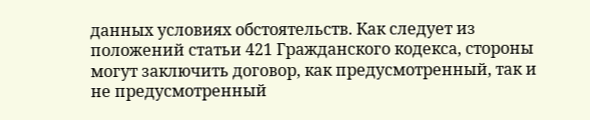данных условиях обстоятельств. Как следует из положений статьи 421 Гражданского кодекса, стороны могут заключить договор, как предусмотренный, так и не предусмотренный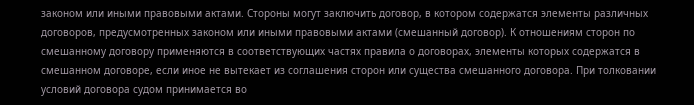законом или иными правовыми актами. Стороны могут заключить договор, в котором содержатся элементы различных договоров, предусмотренных законом или иными правовыми актами (смешанный договор). К отношениям сторон по смешанному договору применяются в соответствующих частях правила о договорах, элементы которых содержатся в смешанном договоре, если иное не вытекает из соглашения сторон или существа смешанного договора. При толковании условий договора судом принимается во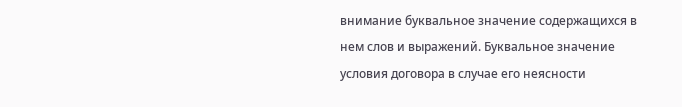внимание буквальное значение содержащихся в нем слов и выражений. Буквальное значение условия договора в случае его неясности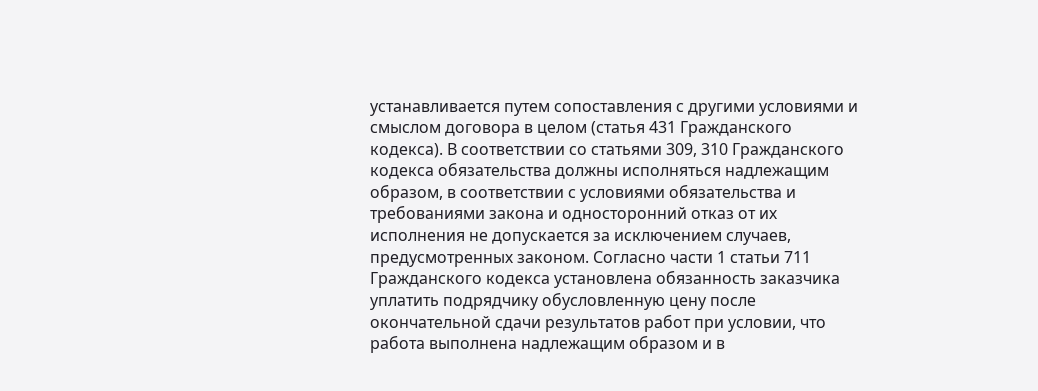устанавливается путем сопоставления с другими условиями и смыслом договора в целом (статья 431 Гражданского кодекса). В соответствии со статьями 309, 310 Гражданского кодекса обязательства должны исполняться надлежащим образом, в соответствии с условиями обязательства и требованиями закона и односторонний отказ от их исполнения не допускается за исключением случаев, предусмотренных законом. Согласно части 1 статьи 711 Гражданского кодекса установлена обязанность заказчика уплатить подрядчику обусловленную цену после окончательной сдачи результатов работ при условии, что работа выполнена надлежащим образом и в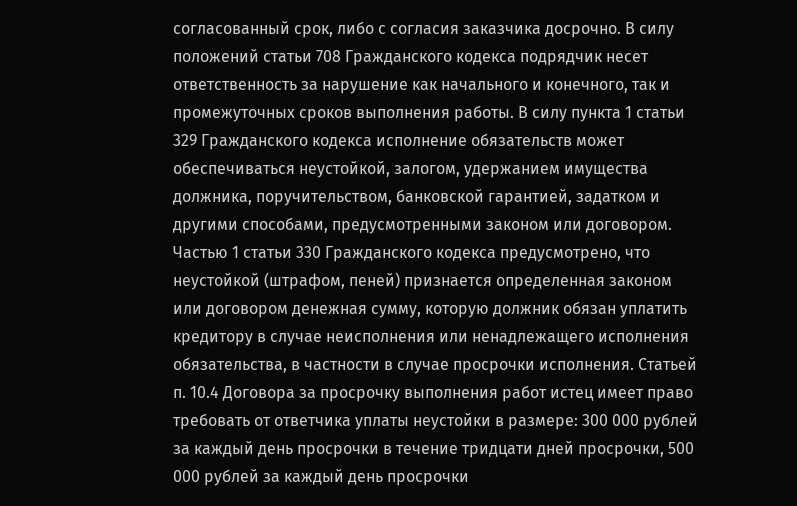согласованный срок, либо с согласия заказчика досрочно. В силу положений статьи 708 Гражданского кодекса подрядчик несет ответственность за нарушение как начального и конечного, так и промежуточных сроков выполнения работы. В силу пункта 1 статьи 329 Гражданского кодекса исполнение обязательств может обеспечиваться неустойкой, залогом, удержанием имущества должника, поручительством, банковской гарантией, задатком и другими способами, предусмотренными законом или договором. Частью 1 статьи 330 Гражданского кодекса предусмотрено, что неустойкой (штрафом, пеней) признается определенная законом или договором денежная сумму, которую должник обязан уплатить кредитору в случае неисполнения или ненадлежащего исполнения обязательства, в частности в случае просрочки исполнения. Статьей п. 10.4 Договора за просрочку выполнения работ истец имеет право требовать от ответчика уплаты неустойки в размере: 300 000 рублей за каждый день просрочки в течение тридцати дней просрочки, 500 000 рублей за каждый день просрочки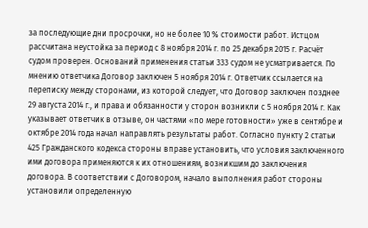за последующие дни просрочки, но не более 10 % стоимости работ. Истцом рассчитана неустойка за период с 8 ноября 2014 г. по 25 декабря 2015 г. Расчёт судом проверен. Оснований применения статьи 333 судом не усматривается. По мнению ответчика Договор заключен 5 ноября 2014 г. Ответчик ссылается на переписку между сторонами, из которой следует, что Договор заключен позднее 29 августа 2014 г., и права и обязанности у сторон возникли с 5 ноября 2014 г. Как указывает ответчик в отзыве, он частями «по мере готовности» уже в сентябре и октябре 2014 года начал направлять результаты работ. Согласно пункту 2 статьи 425 Гражданского кодекса стороны вправе установить, что условия заключенного ими договора применяются к их отношениям, возникшим до заключения договора. В соответствии с Договором, начало выполнения работ стороны установили определенную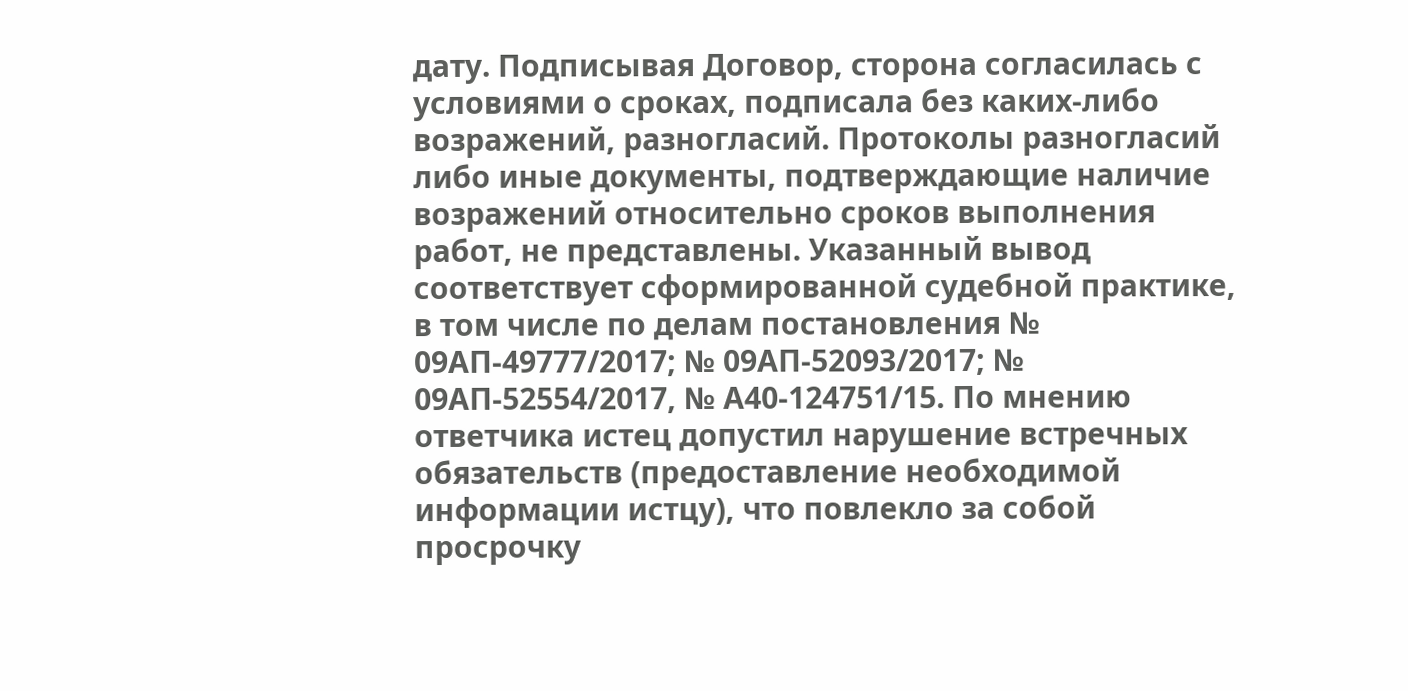дату. Подписывая Договор, сторона согласилась с условиями о сроках, подписала без каких-либо возражений, разногласий. Протоколы разногласий либо иные документы, подтверждающие наличие возражений относительно сроков выполнения работ, не представлены. Указанный вывод соответствует сформированной судебной практике, в том числе по делам постановления № 09АП-49777/2017; № 09АП-52093/2017; № 09АП-52554/2017, № А40-124751/15. По мнению ответчика истец допустил нарушение встречных обязательств (предоставление необходимой информации истцу), что повлекло за собой просрочку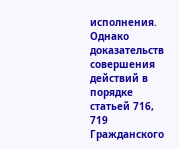исполнения. Однако доказательств совершения действий в порядке статьей 716, 719 Гражданского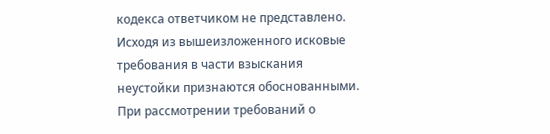кодекса ответчиком не представлено. Исходя из вышеизложенного исковые требования в части взыскания неустойки признаются обоснованными. При рассмотрении требований о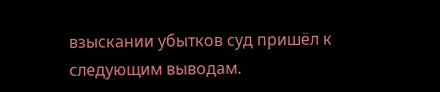взыскании убытков суд пришёл к следующим выводам.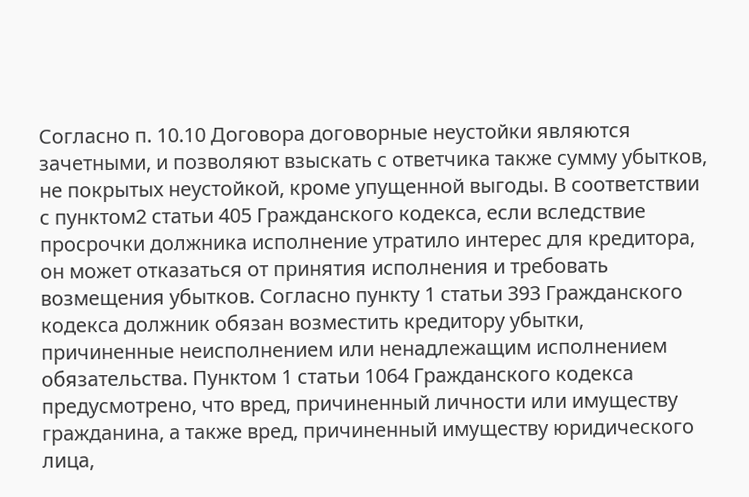Согласно п. 10.10 Договора договорные неустойки являются зачетными, и позволяют взыскать с ответчика также сумму убытков, не покрытых неустойкой, кроме упущенной выгоды. В соответствии с пунктом2 статьи 405 Гражданского кодекса, если вследствие просрочки должника исполнение утратило интерес для кредитора, он может отказаться от принятия исполнения и требовать возмещения убытков. Согласно пункту 1 статьи 393 Гражданского кодекса должник обязан возместить кредитору убытки, причиненные неисполнением или ненадлежащим исполнением обязательства. Пунктом 1 статьи 1064 Гражданского кодекса предусмотрено, что вред, причиненный личности или имуществу гражданина, а также вред, причиненный имуществу юридического лица,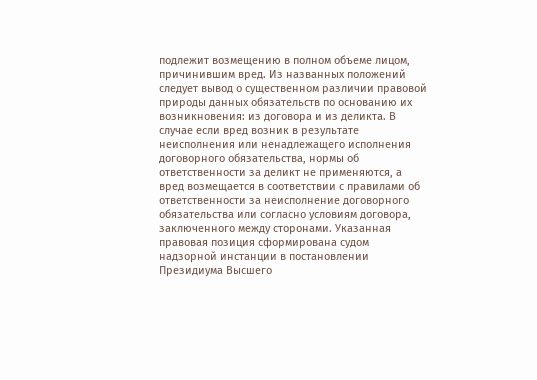подлежит возмещению в полном объеме лицом, причинившим вред. Из названных положений следует вывод о существенном различии правовой природы данных обязательств по основанию их возникновения: из договора и из деликта. В случае если вред возник в результате неисполнения или ненадлежащего исполнения договорного обязательства, нормы об ответственности за деликт не применяются, а вред возмещается в соответствии с правилами об ответственности за неисполнение договорного обязательства или согласно условиям договора, заключенного между сторонами. Указанная правовая позиция сформирована судом надзорной инстанции в постановлении Президиума Высшего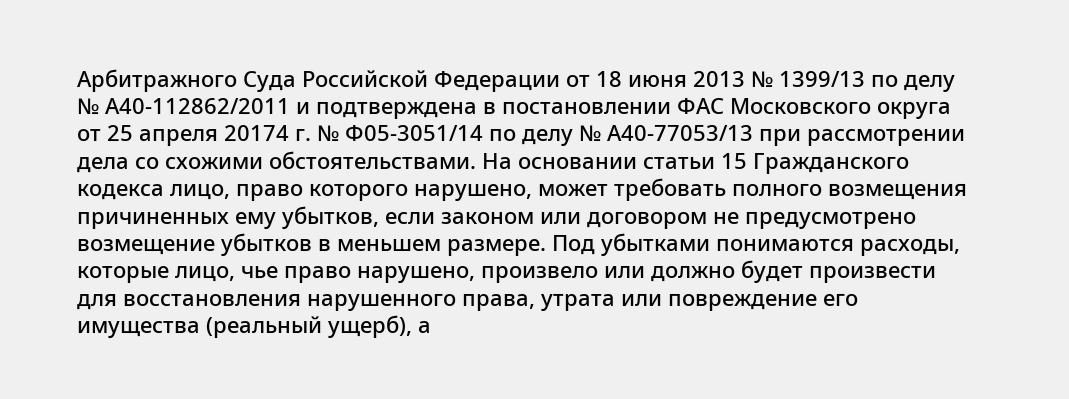Арбитражного Суда Российской Федерации от 18 июня 2013 № 1399/13 по делу № А40-112862/2011 и подтверждена в постановлении ФАС Московского округа от 25 апреля 20174 г. № Ф05-3051/14 по делу № А40-77053/13 при рассмотрении дела со схожими обстоятельствами. На основании статьи 15 Гражданского кодекса лицо, право которого нарушено, может требовать полного возмещения причиненных ему убытков, если законом или договором не предусмотрено возмещение убытков в меньшем размере. Под убытками понимаются расходы, которые лицо, чье право нарушено, произвело или должно будет произвести для восстановления нарушенного права, утрата или повреждение его имущества (реальный ущерб), а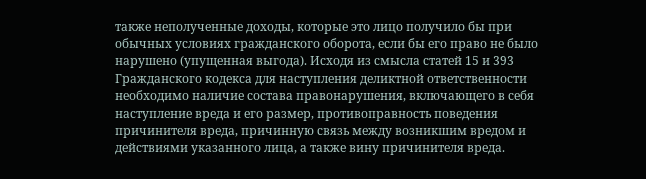также неполученные доходы, которые это лицо получило бы при обычных условиях гражданского оборота, если бы его право не было нарушено (упущенная выгода). Исходя из смысла статей 15 и 393 Гражданского кодекса для наступления деликтной ответственности необходимо наличие состава правонарушения, включающего в себя наступление вреда и его размер, противоправность поведения причинителя вреда, причинную связь между возникшим вредом и действиями указанного лица, а также вину причинителя вреда.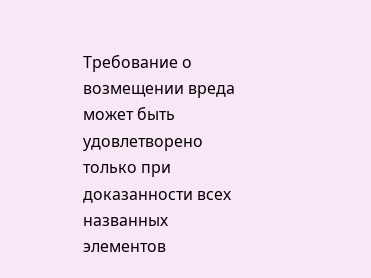Требование о возмещении вреда может быть удовлетворено только при доказанности всех названных элементов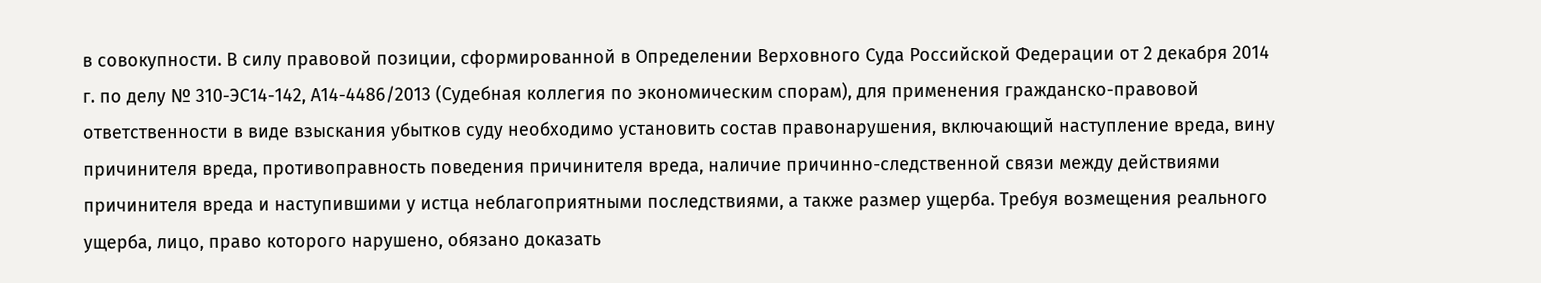в совокупности. В силу правовой позиции, сформированной в Определении Верховного Суда Российской Федерации от 2 декабря 2014 г. по делу № 310-ЭС14-142, А14-4486/2013 (Судебная коллегия по экономическим спорам), для применения гражданско-правовой ответственности в виде взыскания убытков суду необходимо установить состав правонарушения, включающий наступление вреда, вину причинителя вреда, противоправность поведения причинителя вреда, наличие причинно-следственной связи между действиями причинителя вреда и наступившими у истца неблагоприятными последствиями, а также размер ущерба. Требуя возмещения реального ущерба, лицо, право которого нарушено, обязано доказать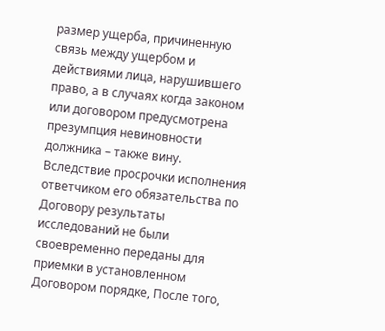размер ущерба, причиненную связь между ущербом и действиями лица, нарушившего право, а в случаях когда законом или договором предусмотрена презумпция невиновности должника – также вину. Вследствие просрочки исполнения ответчиком его обязательства по Договору результаты исследований не были своевременно переданы для приемки в установленном Договором порядке, После того,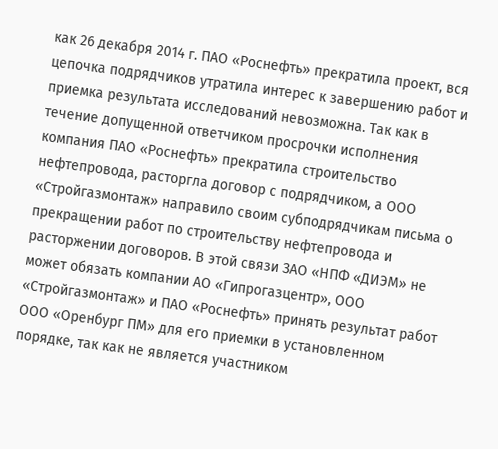как 26 декабря 2014 г. ПАО «Роснефть» прекратила проект, вся цепочка подрядчиков утратила интерес к завершению работ и приемка результата исследований невозможна. Так как в течение допущенной ответчиком просрочки исполнения компания ПАО «Роснефть» прекратила строительство нефтепровода, расторгла договор с подрядчиком, а ООО «Стройгазмонтаж» направило своим субподрядчикам письма о прекращении работ по строительству нефтепровода и расторжении договоров. В этой связи ЗАО «НПФ «ДИЭМ» не может обязать компании АО «Гипрогазцентр», ООО «Стройгазмонтаж» и ПАО «Роснефть» принять результат работ ООО «Оренбург ПМ» для его приемки в установленном порядке, так как не является участником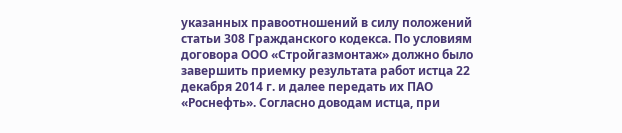указанных правоотношений в силу положений статьи 308 Гражданского кодекса. По условиям договора ООО «Стройгазмонтаж» должно было завершить приемку результата работ истца 22 декабря 2014 г. и далее передать их ПАО «Роснефть». Согласно доводам истца, при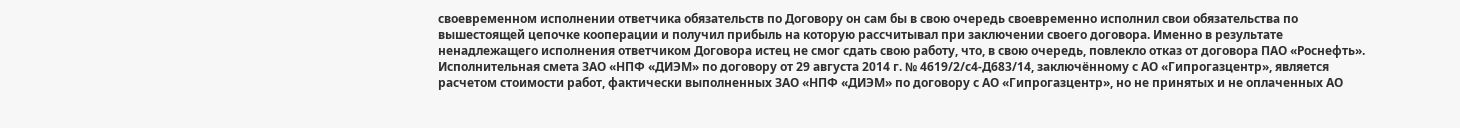своевременном исполнении ответчика обязательств по Договору он сам бы в свою очередь своевременно исполнил свои обязательства по вышестоящей цепочке кооперации и получил прибыль на которую рассчитывал при заключении своего договора. Именно в результате ненадлежащего исполнения ответчиком Договора истец не смог сдать свою работу, что, в свою очередь, повлекло отказ от договора ПАО «Роснефть». Исполнительная смета ЗАО «НПФ «ДИЭМ» по договору от 29 августа 2014 г. № 4619/2/с4-Д683/14, заключённому с АО «Гипрогазцентр», является расчетом стоимости работ, фактически выполненных ЗАО «НПФ «ДИЭМ» по договору с АО «Гипрогазцентр», но не принятых и не оплаченных АО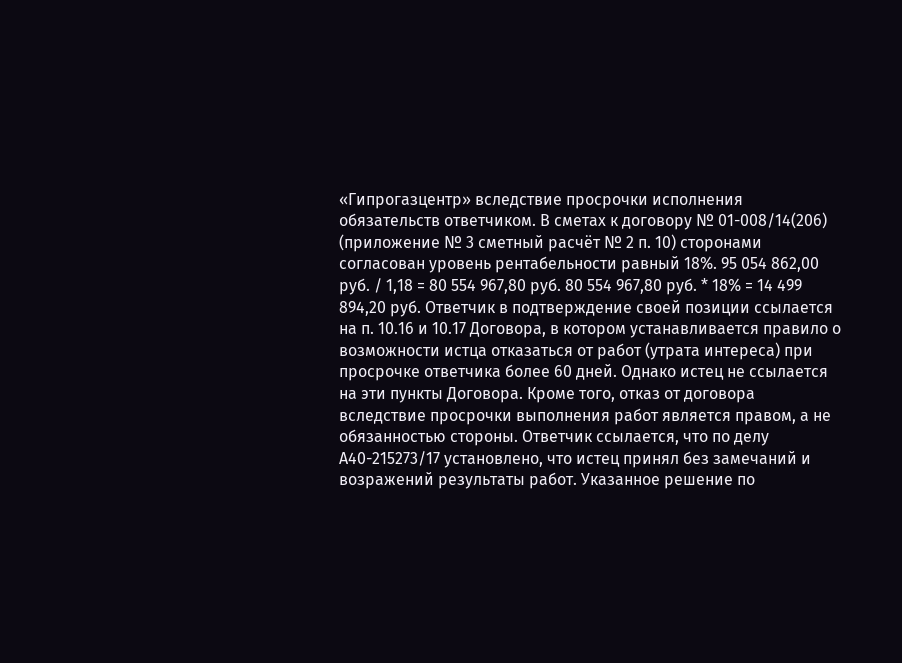«Гипрогазцентр» вследствие просрочки исполнения обязательств ответчиком. В сметах к договору № 01-008/14(206) (приложение № 3 сметный расчёт № 2 п. 10) сторонами согласован уровень рентабельности равный 18%. 95 054 862,00 руб. / 1,18 = 80 554 967,80 руб. 80 554 967,80 руб. * 18% = 14 499 894,20 руб. Ответчик в подтверждение своей позиции ссылается на п. 10.16 и 10.17 Договора, в котором устанавливается правило о возможности истца отказаться от работ (утрата интереса) при просрочке ответчика более 60 дней. Однако истец не ссылается на эти пункты Договора. Кроме того, отказ от договора вследствие просрочки выполнения работ является правом, а не обязанностью стороны. Ответчик ссылается, что по делу А40-215273/17 установлено, что истец принял без замечаний и возражений результаты работ. Указанное решение по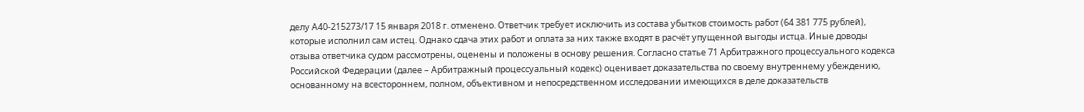делу А40-215273/17 15 января 2018 г. отменено. Ответчик требует исключить из состава убытков стоимость работ (64 381 775 рублей), которые исполнил сам истец. Однако сдача этих работ и оплата за них также входят в расчёт упущенной выгоды истца. Иные доводы отзыва ответчика судом рассмотрены, оценены и положены в основу решения. Согласно статье 71 Арбитражного процессуального кодекса Российской Федерации (далее – Арбитражный процессуальный кодекс) оценивает доказательства по своему внутреннему убеждению, основанному на всестороннем, полном, объективном и непосредственном исследовании имеющихся в деле доказательств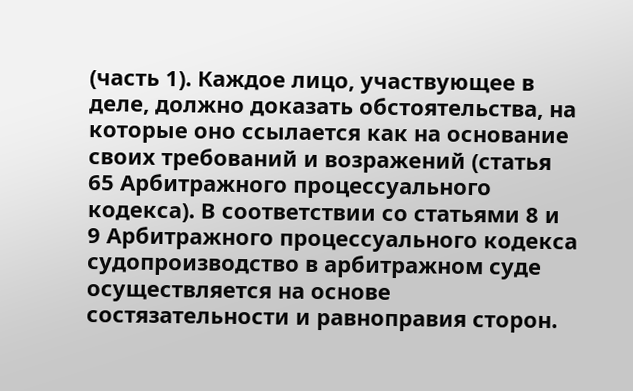(часть 1). Каждое лицо, участвующее в деле, должно доказать обстоятельства, на которые оно ссылается как на основание своих требований и возражений (статья 65 Арбитражного процессуального кодекса). В соответствии со статьями 8 и 9 Арбитражного процессуального кодекса судопроизводство в арбитражном суде осуществляется на основе состязательности и равноправия сторон.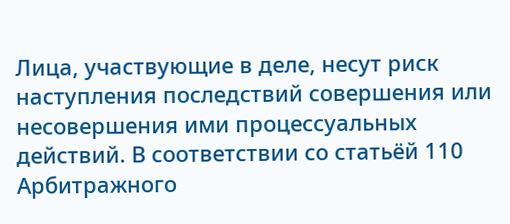Лица, участвующие в деле, несут риск наступления последствий совершения или несовершения ими процессуальных действий. В соответствии со статьёй 110 Арбитражного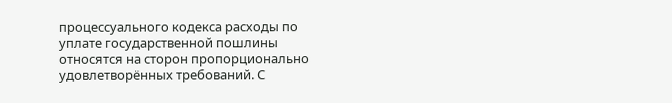процессуального кодекса расходы по уплате государственной пошлины относятся на сторон пропорционально удовлетворённых требований. С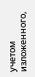учетом изложенного,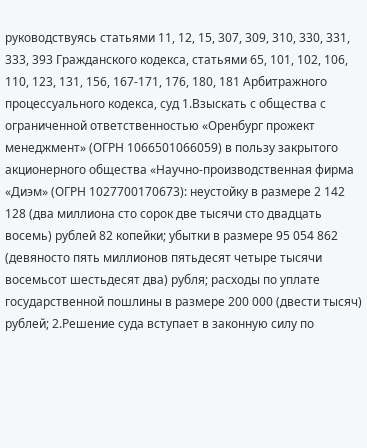руководствуясь статьями 11, 12, 15, 307, 309, 310, 330, 331, 333, 393 Гражданского кодекса, статьями 65, 101, 102, 106, 110, 123, 131, 156, 167-171, 176, 180, 181 Арбитражного процессуального кодекса, суд 1.Взыскать с общества с ограниченной ответственностью «Оренбург прожект менеджмент» (ОГРН 1066501066059) в пользу закрытого акционерного общества «Научно-производственная фирма «Диэм» (ОГРН 1027700170673): неустойку в размере 2 142 128 (два миллиона сто сорок две тысячи сто двадцать восемь) рублей 82 копейки; убытки в размере 95 054 862 (девяносто пять миллионов пятьдесят четыре тысячи восемьсот шестьдесят два) рубля; расходы по уплате государственной пошлины в размере 200 000 (двести тысяч) рублей; 2.Решение суда вступает в законную силу по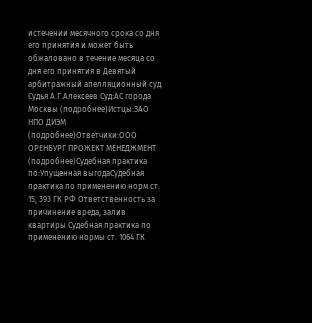истечении месячного срока со дня его принятия и может быть обжаловано в течение месяца со дня его принятия в Девятый арбитражный апелляционный суд. Судья А.Г.Алексеев Суд:АС города Москвы (подробнее)Истцы:ЗАО НПО ДИЭМ (подробнее)Ответчики:ООО ОРЕНБУРГ ПРОЖЕКТ МЕНЕДЖМЕНТ (подробнее)Судебная практика по:Упущенная выгодаСудебная практика по применению норм ст. 15, 393 ГК РФ Ответственность за причинение вреда, залив квартиры Судебная практика по применению нормы ст. 1064 ГК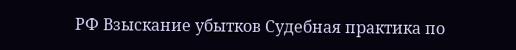РФ Взыскание убытков Судебная практика по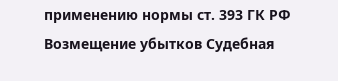применению нормы ст. 393 ГК РФ
Возмещение убытков Судебная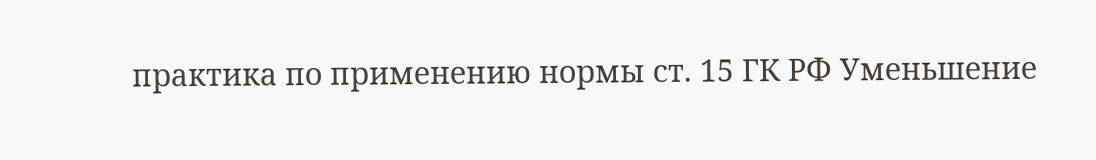практика по применению нормы ст. 15 ГК РФ Уменьшение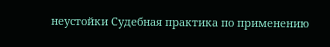неустойки Судебная практика по применению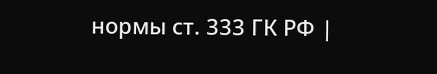нормы ст. 333 ГК РФ |